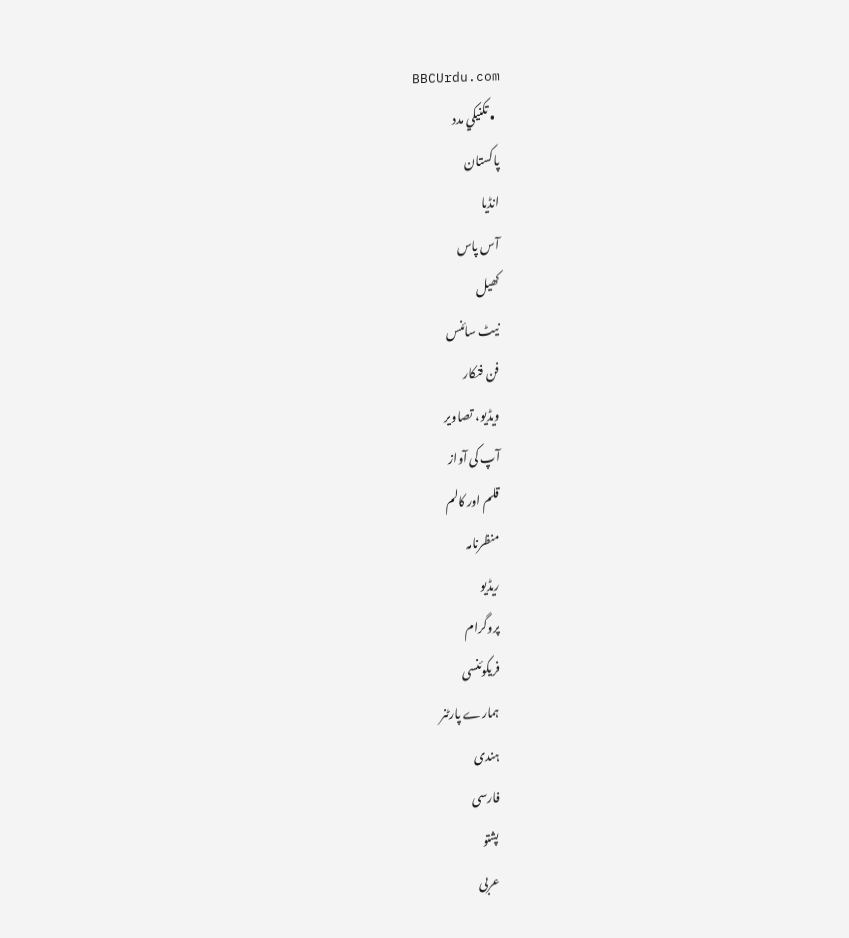BBCUrdu.com
  • تکنيکي مدد
پاکستان
انڈیا
آس پاس
کھیل
نیٹ سائنس
فن فنکار
ویڈیو، تصاویر
آپ کی آواز
قلم اور کالم
منظرنامہ
ریڈیو
پروگرام
فریکوئنسی
ہمارے پارٹنر
ہندی
فارسی
پشتو
عربی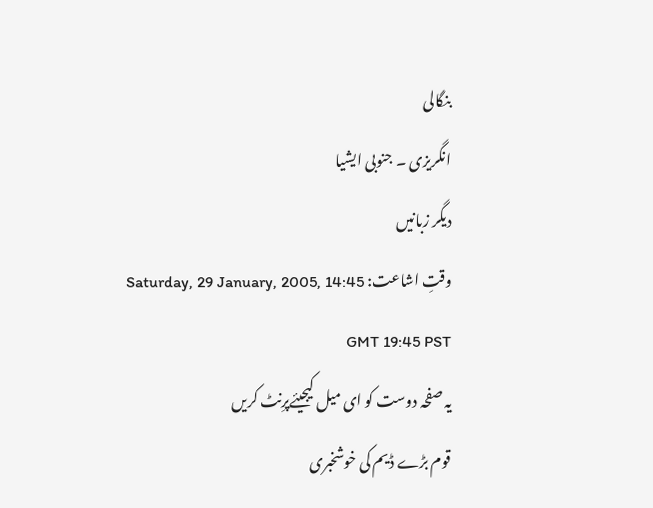بنگالی
انگریزی ۔ جنوبی ایشیا
دیگر زبانیں
وقتِ اشاعت: Saturday, 29 January, 2005, 14:45 GMT 19:45 PST
یہ صفحہ دوست کو ای میل کیجیئےپرِنٹ کریں
قوم بڑے ڈیم کی خوشخبری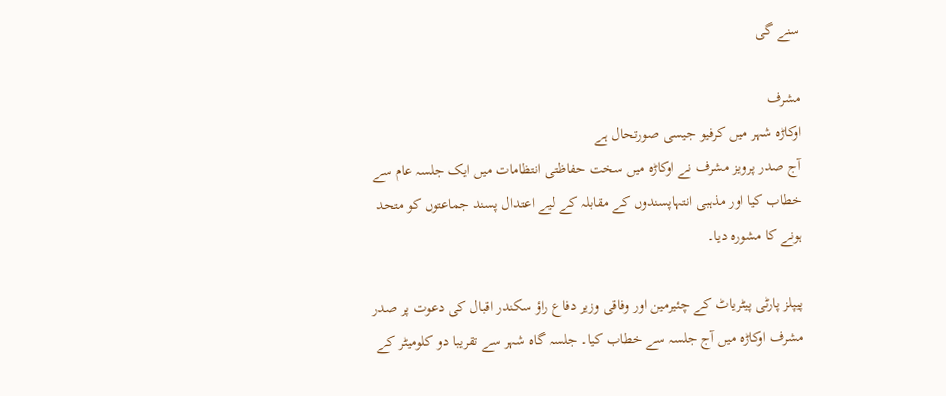سنے گی

مشرف
اوکاڑہ شہر میں کرفیو جیسی صورتحال ہے
آج صدر پرویز مشرف نے اوکاڑہ میں سخت حفاظتی انتظامات میں ایک جلسہ عام سے خطاب کیا اور مذہبی انتہاپسندوں کے مقابلہ کے لیے اعتدال پسند جماعتوں کو متحد ہونے کا مشورہ دیا۔

پیپلز پارٹی پیٹریاٹ کے چئیرمین اور وفاقی وزیر دفاع راؤ سکندر اقبال کی دعوت پر صدر مشرف اوکاڑہ میں آج جلسہ سے خطاب کیا۔ جلسہ گاہ شہر سے تقریبا دو کلومیٹر کے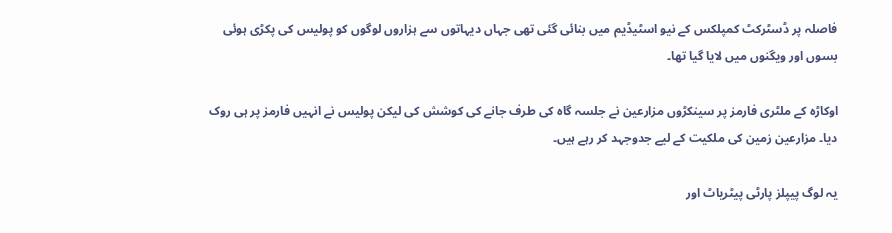فاصلہ پر ڈسٹرکٹ کمپلکس کے نیو اسٹیڈیم میں بنائی گئی تھی جہاں دیہاتوں سے ہزاروں لوگوں کو پولیس کی پکڑی ہوئی بسوں اور ویگنوں میں لایا گیا تھا۔

اوکاڑہ کے ملٹری فارمز پر سینکڑوں مزارعین نے جلسہ گاہ کی طرف جانے کی کوشش کی لیکن پولیس نے انہیں فارمز پر ہی روک دیا۔ مزارعین زمین کی ملکیت کے لیے جدوجہد کر رہے ہیں۔

یہ لوگ پیپلز پارٹی پیٹریاٹ اور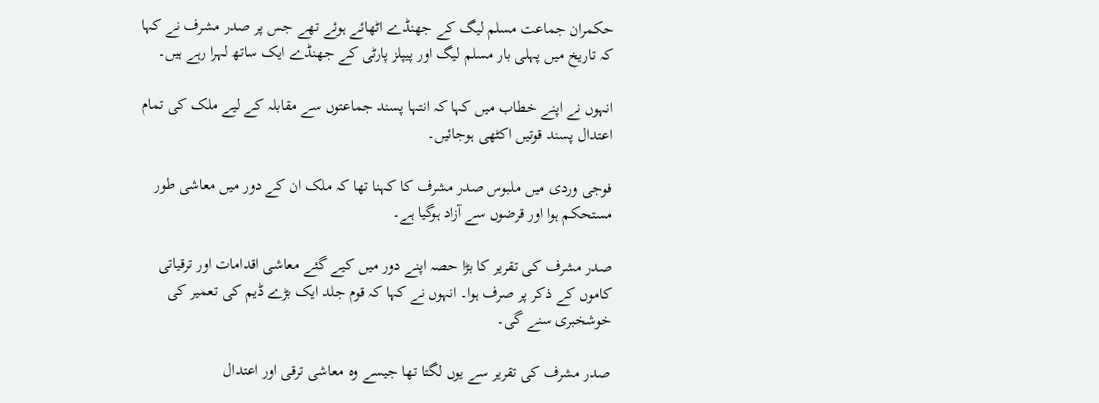حکمران جماعت مسلم لیگ کے جھنڈے اٹھائے ہوئے تھے جس پر صدر مشرف نے کہا کہ تاریخ میں پہلی بار مسلم لیگ اور پیپلز پارٹی کے جھنڈے ایک ساتھ لہرا رہے ہیں۔

انہوں نے اپنے خطاب میں کہا کہ انتہا پسند جماعتوں سے مقابلہ کے لیے ملک کی تمام اعتدال پسند قوتیں اکٹھی ہوجائیں۔

فوجی وردی میں ملبوس صدر مشرف کا کہنا تھا کہ ملک ان کے دور میں معاشی طور مستحکم ہوا اور قرضوں سے آزاد ہوگیا ہے۔

صدر مشرف کی تقریر کا بڑا حصہ اپنے دور میں کیے گئے معاشی اقدامات اور ترقیاتی کاموں کے ذکر پر صرف ہوا۔ انہوں نے کہا کہ قوم جلد ایک بڑے ڈیم کی تعمیر کی خوشخبری سنے گی۔

صدر مشرف کی تقریر سے یوں لگتا تھا جیسے وہ معاشی ترقی اور اعتدال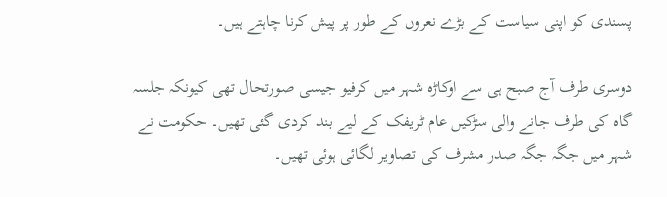پسندی کو اپنی سیاست کے بڑے نعروں کے طور پر پیش کرنا چاہتے ہیں۔

دوسری طرف آج صبح ہی سے اوکاڑہ شہر میں کرفیو جیسی صورتحال تھی کیونکہ جلسہ گاہ کی طرف جانے والی سڑکیں عام ٹریفک کے لیے بند کردی گئی تھیں۔ حکومت نے شہر میں جگہ جگہ صدر مشرف کی تصاویر لگائی ہوئی تھیں۔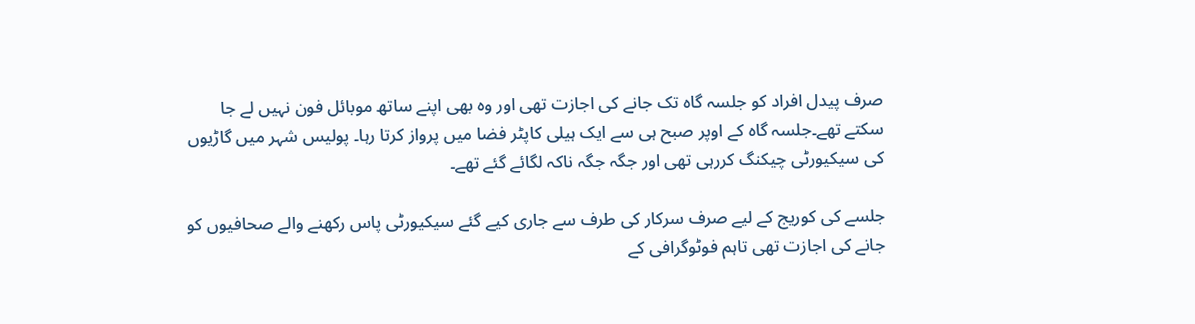صرف پیدل افراد کو جلسہ گاہ تک جانے کی اجازت تھی اور وہ بھی اپنے ساتھ موبائل فون نہیں لے جا سکتے تھے۔جلسہ گاہ کے اوپر صبح ہی سے ایک ہیلی کاپٹر فضا میں پرواز کرتا رہا۔ پولیس شہر میں گاڑیوں کی سیکیورٹی چیکنگ کررہی تھی اور جگہ جگہ ناکہ لگائے گئے تھے۔

جلسے کی کوریج کے لیے صرف سرکار کی طرف سے جاری کیے گئے سیکیورٹی پاس رکھنے والے صحافیوں کو جانے کی اجازت تھی تاہم فوٹوگرافی کے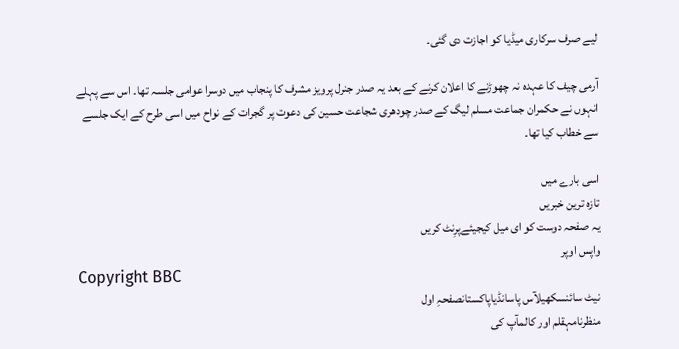لیے صرف سرکاری میڈیا کو اجازت دی گئی۔

آرمی چیف کا عہدہ نہ چھوڑنے کا اعلان کرنے کے بعد یہ صدر جنرل پرویز مشرف کا پنجاب میں دوسرا عوامی جلسہ تھا۔ اس سے پہلے انہوں نے حکمران جماعت مسلم لیگ کے صدر چودھری شجاعت حسین کی دعوت پر گجرات کے نواح میں اسی طرح کے ایک جلسے سے خطاب کیا تھا۔

اسی بارے میں
تازہ ترین خبریں
یہ صفحہ دوست کو ای میل کیجیئےپرِنٹ کریں
واپس اوپر
Copyright BBC
نیٹ سائنسکھیلآس پاسانڈیاپاکستانصفحہِ اول
منظرنامہقلم اور کالمآپ کی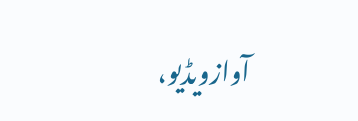آوازویڈیو،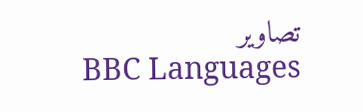تصاویر
BBC Languages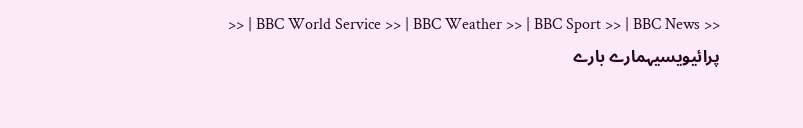>> | BBC World Service >> | BBC Weather >> | BBC Sport >> | BBC News >>
پرائیویسیہمارے بارے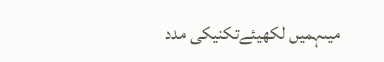میںہمیں لکھیئےتکنیکی مدد